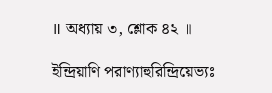॥ অধ্যায় ৩, শ্লোক ৪২ ॥

ইন্দ্রিয়াণি পরাণ্যাহুরিন্দ্রিয়েভ্যঃ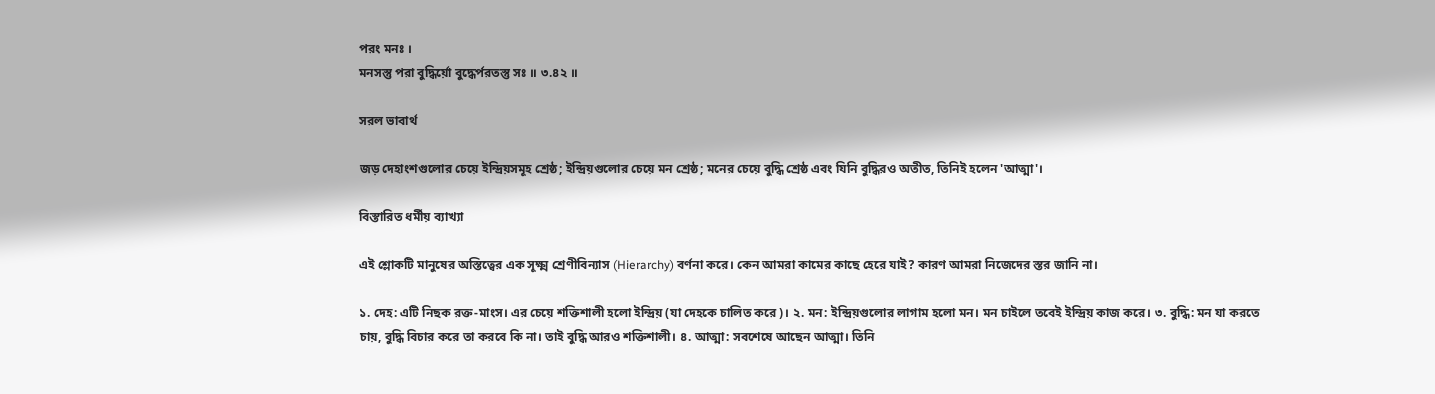পরং মনঃ ।
মনসস্তু পরা বুদ্ধির্য়ো বুদ্ধের্পরতস্তু সঃ ॥ ৩.৪২ ॥

সরল ভাবার্থ

জড় দেহাংশগুলোর চেয়ে ইন্দ্রিয়সমূহ শ্রেষ্ঠ; ইন্দ্রিয়গুলোর চেয়ে মন শ্রেষ্ঠ; মনের চেয়ে বুদ্ধি শ্রেষ্ঠ এবং যিনি বুদ্ধিরও অতীত, তিনিই হলেন 'আত্মা'।

বিস্তারিত ধর্মীয় ব্যাখ্যা

এই শ্লোকটি মানুষের অস্তিত্বের এক সূক্ষ্ম শ্রেণীবিন্যাস (Hierarchy) বর্ণনা করে। কেন আমরা কামের কাছে হেরে যাই? কারণ আমরা নিজেদের স্তর জানি না।

১. দেহ: এটি নিছক রক্ত-মাংস। এর চেয়ে শক্তিশালী হলো ইন্দ্রিয় (যা দেহকে চালিত করে)। ২. মন: ইন্দ্রিয়গুলোর লাগাম হলো মন। মন চাইলে তবেই ইন্দ্রিয় কাজ করে। ৩. বুদ্ধি: মন যা করতে চায়, বুদ্ধি বিচার করে তা করবে কি না। তাই বুদ্ধি আরও শক্তিশালী। ৪. আত্মা: সবশেষে আছেন আত্মা। তিনি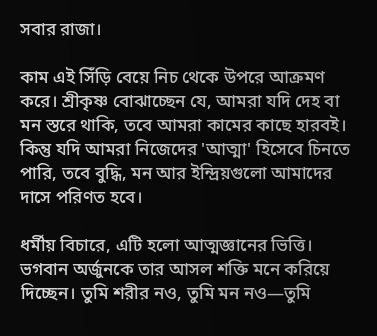সবার রাজা।

কাম এই সিঁড়ি বেয়ে নিচ থেকে উপরে আক্রমণ করে। শ্রীকৃষ্ণ বোঝাচ্ছেন যে, আমরা যদি দেহ বা মন স্তরে থাকি, তবে আমরা কামের কাছে হারবই। কিন্তু যদি আমরা নিজেদের 'আত্মা' হিসেবে চিনতে পারি, তবে বুদ্ধি, মন আর ইন্দ্রিয়গুলো আমাদের দাসে পরিণত হবে।

ধর্মীয় বিচারে, এটি হলো আত্মজ্ঞানের ভিত্তি। ভগবান অর্জুনকে তার আসল শক্তি মনে করিয়ে দিচ্ছেন। তুমি শরীর নও, তুমি মন নও—তুমি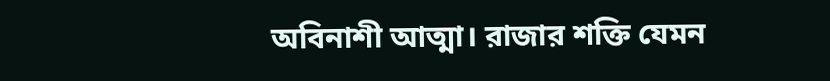অবিনাশী আত্মা। রাজার শক্তি যেমন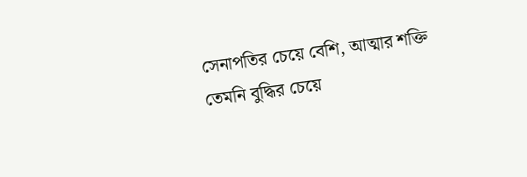সেনাপতির চেয়ে বেশি, আত্মার শক্তি তেমনি বুদ্ধির চেয়ে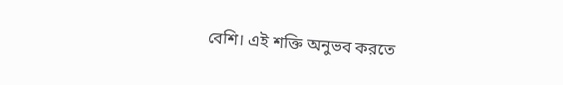বেশি। এই শক্তি অনুভব করতে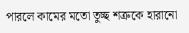পারলে কামের মতো তুচ্ছ শত্রুকে হারানো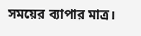সময়ের ব্যাপার মাত্র।